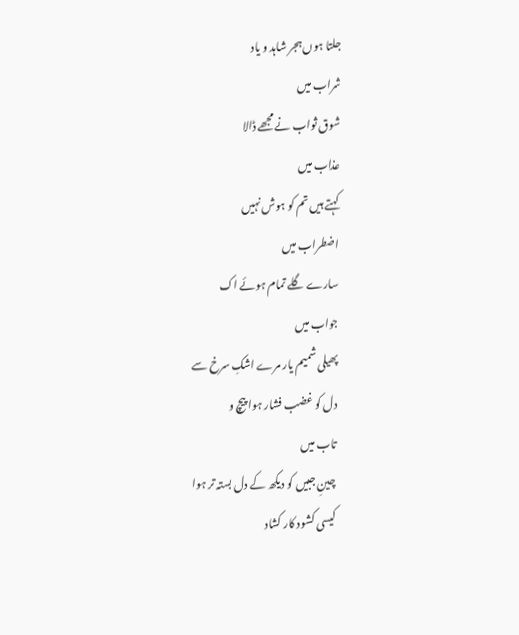جلتا ہوں ہجر شاہد و یاد
شراب میں
شوق ثواب نے مجھے ڈالا
عذاب میں
کہتے ہیں تم کو ہوش نہیں
اضطراب میں
سارے گلے تمام ہوئے اک
جواب میں
پھیلی شمیم یار مرے اشکِ سرخ سے
دل کو غضب فشار ہوا پیچ و
تاب میں
چینِ جبیں کو دیکھ کے دل بستہ تر ہوا
کیسی کشود کار کشاد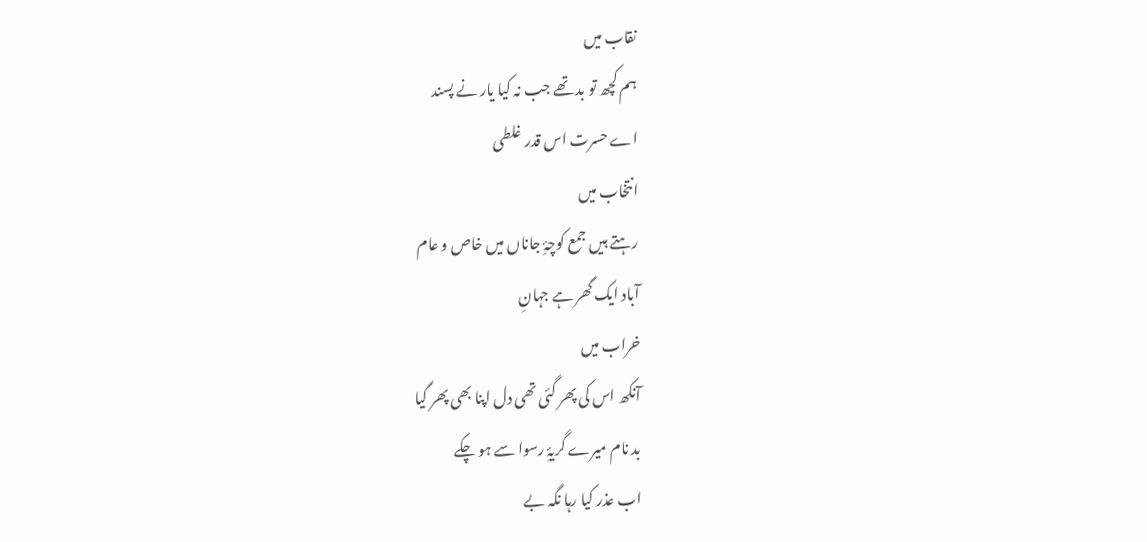نقاب میں
ہم کچھ تو بد تھے جب نہ کیا یار نے پسند
اے حسرت اس قدر غلطی
انتخاب میں
رہتے ہیں جمع کوچۂِ جاناں میں خاص و عام
آباد ایک گھر ہے جہانِ
خراب میں
آنکھ اس کی پھر گئی تھی دل اپنا بھی پھر گیا
بد نام میرے گریۂِ رسوا سے ہو چکے
اب عذر کیا رہا نگہ بے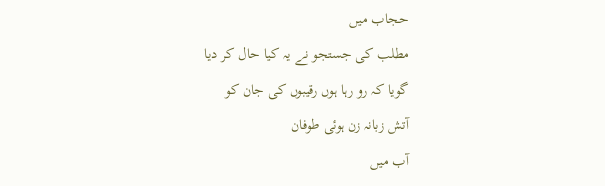حجاب میں
مطلب کی جستجو نے یہ کیا حال کر دیا
گویا کہ رو رہا ہوں رقیبوں کی جان کو
آتش زبانہ زن ہوئی طوفان
آب میں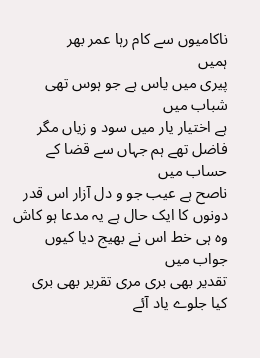ناکامیوں سے کام رہا عمر بھر
ہمیں
پیری میں یاس ہے جو ہوس تھی
شباب میں
ہے اختیار یار میں سود و زیاں مگر
فاضل تھے ہم جہاں سے قضا کے
حساب میں
ناصح ہے عیب جو و دل آزار اس قدر
دونوں کا ایک حال ہے یہ مدعا ہو کاش
وہ ہی خط اس نے بھیج دیا کیوں
جواب میں
تقدیر بھی بری مری تقریر بھی بری
کیا جلوے یاد آئے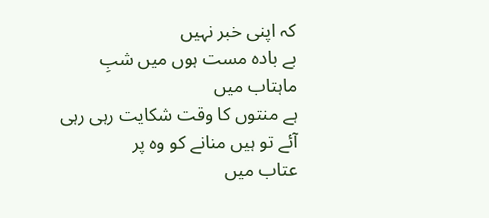کہ اپنی خبر نہیں
بے بادہ مست ہوں میں شبِ
ماہتاب میں
ہے منتوں کا وقت شکایت رہی رہی
آئے تو ہیں منانے کو وہ پر
عتاب میں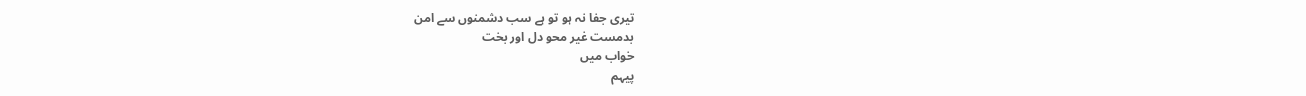تیری جفا نہ ہو تو ہے سب دشمنوں سے امن
بدمست غیر محو دل اور بخت
خواب میں
پیہم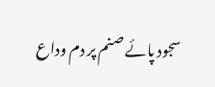سجود پائے صنم پر دم وداع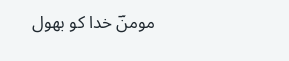مومنؔ خدا کو بھول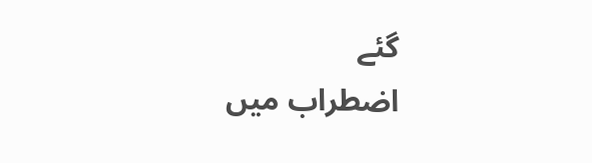گئے
اضطراب میں